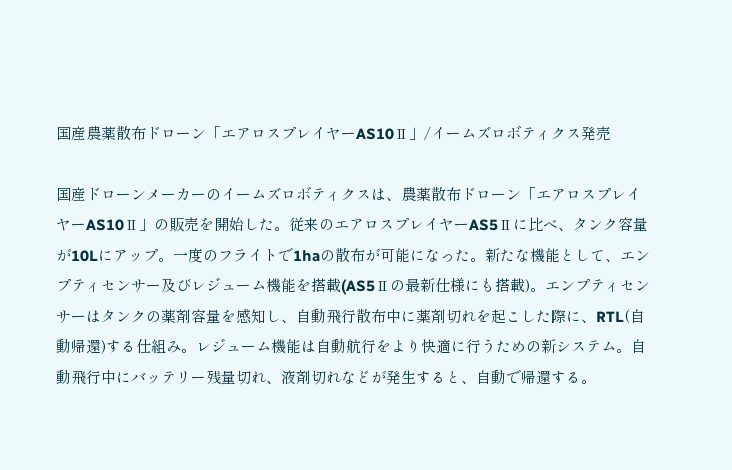国産農薬散布ドローン「エアロスプレイヤーAS10Ⅱ」/イームズロボティクス発売

国産ドローンメーカーのイームズロボティクスは、農薬散布ドローン「エアロスプレイヤーAS10Ⅱ」の販売を開始した。従来のエアロスプレイヤーAS5Ⅱに比べ、タンク容量が10Lにアップ。一度のフライトで1haの散布が可能になった。新たな機能として、エンプティセンサー及びレジューム機能を搭載(AS5Ⅱの最新仕様にも搭載)。エンプティセンサーはタンクの薬剤容量を感知し、自動飛行散布中に薬剤切れを起こした際に、RTL(自動帰還)する仕組み。レジューム機能は自動航行をより快適に行うための新システム。自動飛行中にバッテリー残量切れ、液剤切れなどが発生すると、自動で帰還する。